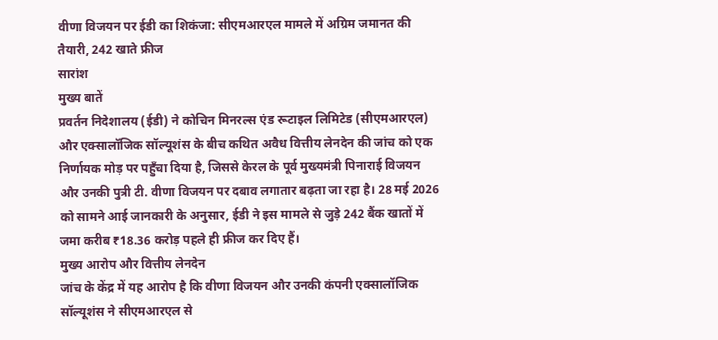वीणा विजयन पर ईडी का शिकंजा: सीएमआरएल मामले में अग्रिम जमानत की तैयारी, 242 खाते फ्रीज
सारांश
मुख्य बातें
प्रवर्तन निदेशालय (ईडी) ने कोचिन मिनरल्स एंड रूटाइल लिमिटेड (सीएमआरएल) और एक्सालॉजिक सॉल्यूशंस के बीच कथित अवैध वित्तीय लेनदेन की जांच को एक निर्णायक मोड़ पर पहुँचा दिया है, जिससे केरल के पूर्व मुख्यमंत्री पिनाराई विजयन और उनकी पुत्री टी. वीणा विजयन पर दबाव लगातार बढ़ता जा रहा है। 28 मई 2026 को सामने आई जानकारी के अनुसार, ईडी ने इस मामले से जुड़े 242 बैंक खातों में जमा करीब ₹18.36 करोड़ पहले ही फ्रीज कर दिए हैं।
मुख्य आरोप और वित्तीय लेनदेन
जांच के केंद्र में यह आरोप है कि वीणा विजयन और उनकी कंपनी एक्सालॉजिक सॉल्यूशंस ने सीएमआरएल से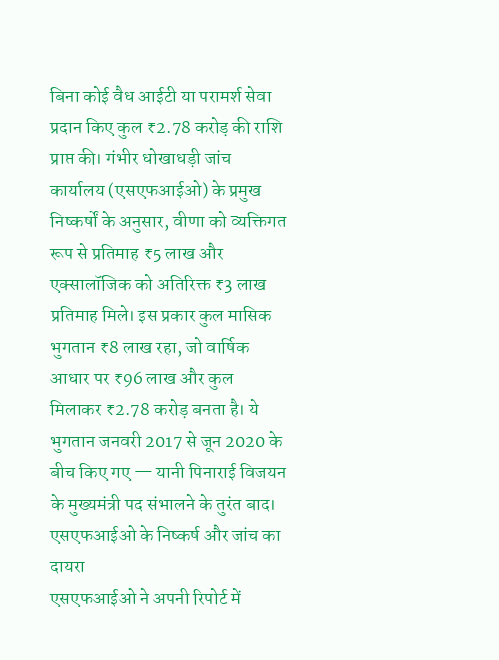बिना कोई वैध आईटी या परामर्श सेवा प्रदान किए कुल ₹2.78 करोड़ की राशि प्राप्त की। गंभीर धोखाधड़ी जांच कार्यालय (एसएफआईओ) के प्रमुख निष्कर्षों के अनुसार, वीणा को व्यक्तिगत रूप से प्रतिमाह ₹5 लाख और एक्सालॉजिक को अतिरिक्त ₹3 लाख प्रतिमाह मिले। इस प्रकार कुल मासिक भुगतान ₹8 लाख रहा, जो वार्षिक आधार पर ₹96 लाख और कुल मिलाकर ₹2.78 करोड़ बनता है। ये भुगतान जनवरी 2017 से जून 2020 के बीच किए गए — यानी पिनाराई विजयन के मुख्यमंत्री पद संभालने के तुरंत बाद।
एसएफआईओ के निष्कर्ष और जांच का दायरा
एसएफआईओ ने अपनी रिपोर्ट में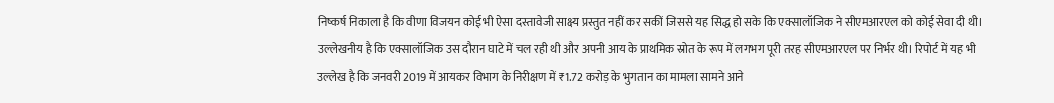निष्कर्ष निकाला है कि वीणा विजयन कोई भी ऐसा दस्तावेजी साक्ष्य प्रस्तुत नहीं कर सकीं जिससे यह सिद्ध हो सके कि एक्सालॉजिक ने सीएमआरएल को कोई सेवा दी थी। उल्लेखनीय है कि एक्सालॉजिक उस दौरान घाटे में चल रही थी और अपनी आय के प्राथमिक स्रोत के रूप में लगभग पूरी तरह सीएमआरएल पर निर्भर थी। रिपोर्ट में यह भी उल्लेख है कि जनवरी 2019 में आयकर विभाग के निरीक्षण में ₹1.72 करोड़ के भुगतान का मामला सामने आने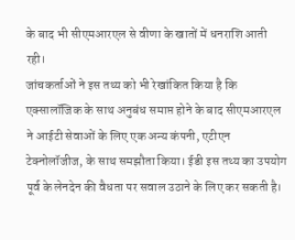के बाद भी सीएमआरएल से वीणा के खातों में धनराशि आती रही।
जांचकर्ताओं ने इस तथ्य को भी रेखांकित किया है कि एक्सालॉजिक के साथ अनुबंध समाप्त होने के बाद सीएमआरएल ने आईटी सेवाओं के लिए एक अन्य कंपनी, एटीएन टेक्नोलॉजीज, के साथ समझौता किया। ईडी इस तथ्य का उपयोग पूर्व के लेनदेन की वैधता पर सवाल उठाने के लिए कर सकती है।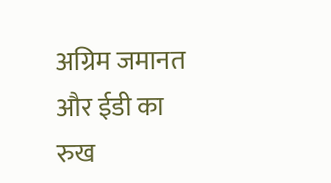अग्रिम जमानत और ईडी का रुख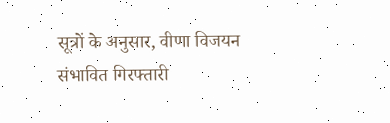सूत्रों के अनुसार, वीणा विजयन संभावित गिरफ्तारी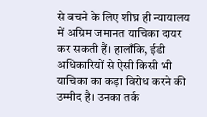से बचने के लिए शीघ्र ही न्यायालय में अग्रिम जमानत याचिका दायर कर सकती हैं। हालाँकि, ईडी अधिकारियों से ऐसी किसी भी याचिका का कड़ा विरोध करने की उम्मीद है। उनका तर्क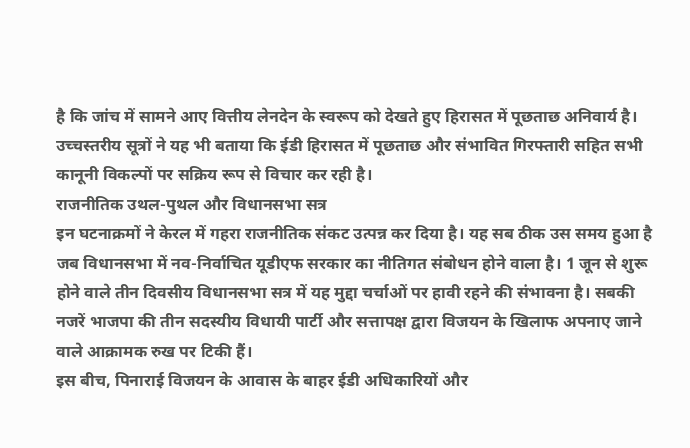है कि जांच में सामने आए वित्तीय लेनदेन के स्वरूप को देखते हुए हिरासत में पूछताछ अनिवार्य है। उच्चस्तरीय सूत्रों ने यह भी बताया कि ईडी हिरासत में पूछताछ और संभावित गिरफ्तारी सहित सभी कानूनी विकल्पों पर सक्रिय रूप से विचार कर रही है।
राजनीतिक उथल-पुथल और विधानसभा सत्र
इन घटनाक्रमों ने केरल में गहरा राजनीतिक संकट उत्पन्न कर दिया है। यह सब ठीक उस समय हुआ है जब विधानसभा में नव-निर्वाचित यूडीएफ सरकार का नीतिगत संबोधन होने वाला है। 1 जून से शुरू होने वाले तीन दिवसीय विधानसभा सत्र में यह मुद्दा चर्चाओं पर हावी रहने की संभावना है। सबकी नजरें भाजपा की तीन सदस्यीय विधायी पार्टी और सत्तापक्ष द्वारा विजयन के खिलाफ अपनाए जाने वाले आक्रामक रुख पर टिकी हैं।
इस बीच, पिनाराई विजयन के आवास के बाहर ईडी अधिकारियों और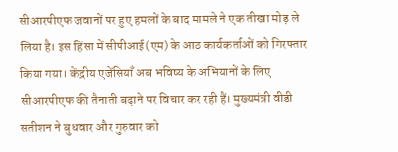सीआरपीएफ जवानों पर हुए हमलों के बाद मामले ने एक तीखा मोड़ ले लिया है। इस हिंसा में सीपीआई(एम) के आठ कार्यकर्ताओं को गिरफ्तार किया गया। केंद्रीय एजेंसियाँ अब भविष्य के अभियानों के लिए सीआरपीएफ की तैनाती बढ़ाने पर विचार कर रही हैं। मुख्यमंत्री वीडी सतीशन ने बुधवार और गुरुवार को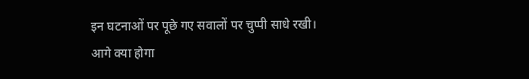इन घटनाओं पर पूछे गए सवालों पर चुप्पी साधे रखी।
आगे क्या होगा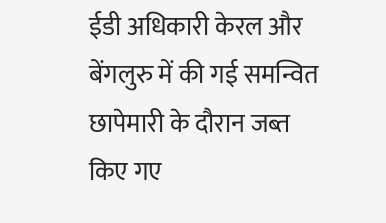ईडी अधिकारी केरल और बेंगलुरु में की गई समन्वित छापेमारी के दौरान जब्त किए गए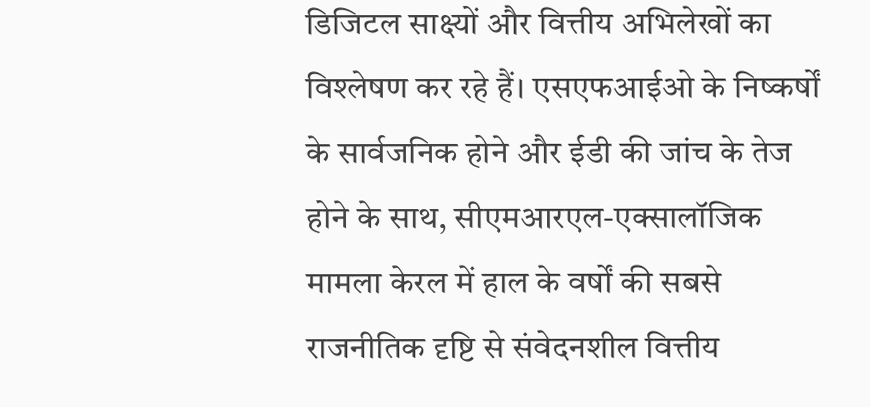डिजिटल साक्ष्यों और वित्तीय अभिलेखों का विश्लेषण कर रहे हैं। एसएफआईओ के निष्कर्षों के सार्वजनिक होने और ईडी की जांच के तेज होने के साथ, सीएमआरएल-एक्सालॉजिक मामला केरल में हाल के वर्षों की सबसे राजनीतिक दृष्टि से संवेदनशील वित्तीय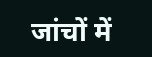जांचों में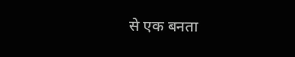से एक बनता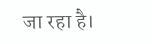जा रहा है।